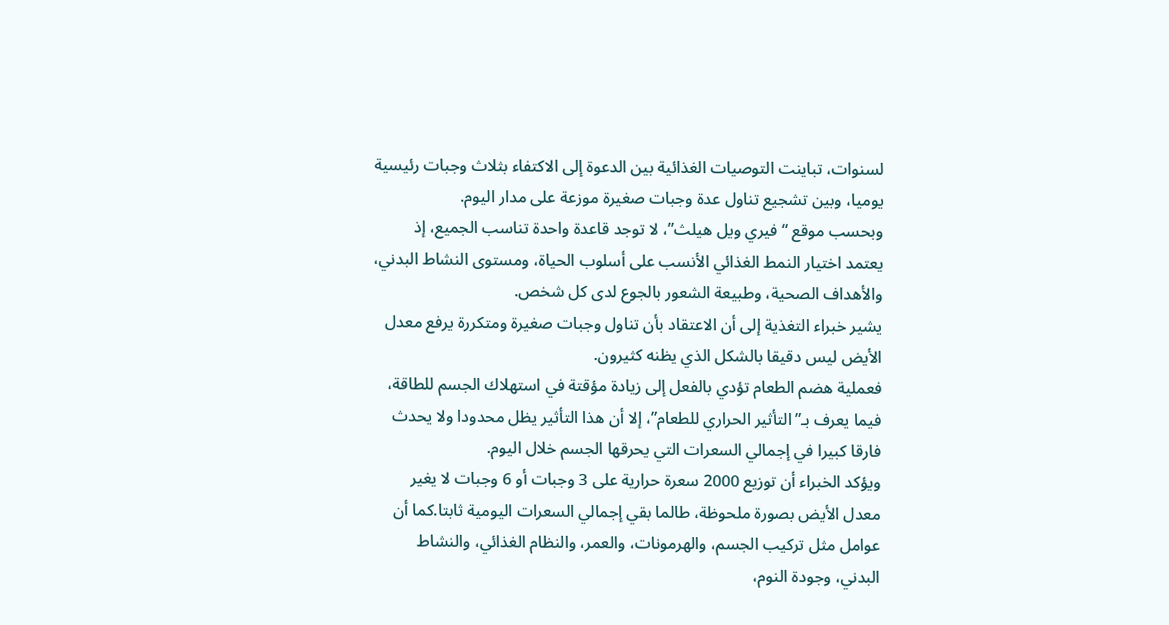لسنوات، تباينت التوصيات الغذائية بين الدعوة إلى الاكتفاء بثلاث وجبات رئيسية يوميا، وبين تشجيع تناول عدة وجبات صغيرة موزعة على مدار اليوم.
وبحسب موقع “فيري ويل هيلث”، لا توجد قاعدة واحدة تناسب الجميع، إذ يعتمد اختيار النمط الغذائي الأنسب على أسلوب الحياة، ومستوى النشاط البدني، والأهداف الصحية، وطبيعة الشعور بالجوع لدى كل شخص.
يشير خبراء التغذية إلى أن الاعتقاد بأن تناول وجبات صغيرة ومتكررة يرفع معدل الأيض ليس دقيقا بالشكل الذي يظنه كثيرون.
فعملية هضم الطعام تؤدي بالفعل إلى زيادة مؤقتة في استهلاك الجسم للطاقة، فيما يعرف بـ”التأثير الحراري للطعام”، إلا أن هذا التأثير يظل محدودا ولا يحدث فارقا كبيرا في إجمالي السعرات التي يحرقها الجسم خلال اليوم.
ويؤكد الخبراء أن توزيع 2000 سعرة حرارية على 3 وجبات أو 6 وجبات لا يغير معدل الأيض بصورة ملحوظة، طالما بقي إجمالي السعرات اليومية ثابتا.كما أن عوامل مثل تركيب الجسم، والهرمونات، والعمر، والنظام الغذائي، والنشاط البدني، وجودة النوم،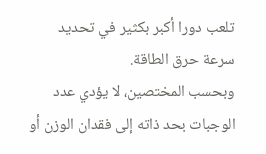تلعب دورا أكبر بكثير في تحديد سرعة حرق الطاقة.
وبحسب المختصين، لا يؤدي عدد الوجبات بحد ذاته إلى فقدان الوزن أو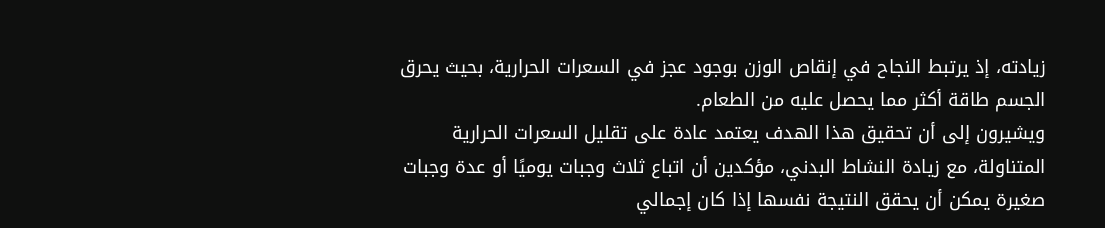زيادته، إذ يرتبط النجاح في إنقاص الوزن بوجود عجز في السعرات الحرارية، بحيث يحرق الجسم طاقة أكثر مما يحصل عليه من الطعام.
ويشيرون إلى أن تحقيق هذا الهدف يعتمد عادة على تقليل السعرات الحرارية المتناولة، مع زيادة النشاط البدني، مؤكدين أن اتباع ثلاث وجبات يوميًا أو عدة وجبات صغيرة يمكن أن يحقق النتيجة نفسها إذا كان إجمالي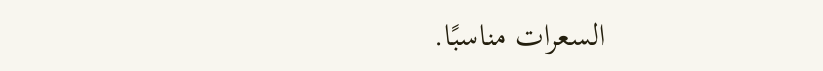السعرات مناسبًا.